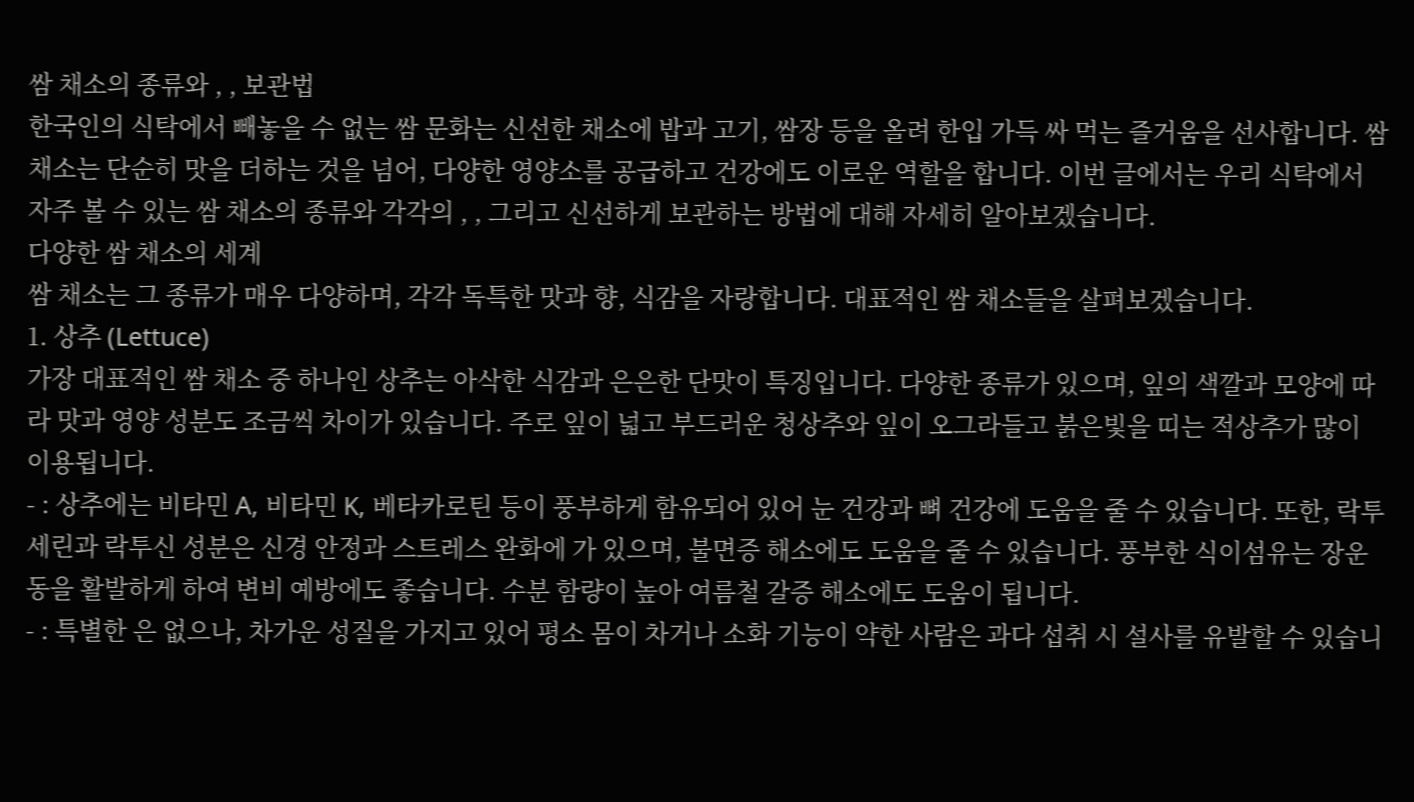쌈 채소의 종류와 , , 보관법
한국인의 식탁에서 빼놓을 수 없는 쌈 문화는 신선한 채소에 밥과 고기, 쌈장 등을 올려 한입 가득 싸 먹는 즐거움을 선사합니다. 쌈 채소는 단순히 맛을 더하는 것을 넘어, 다양한 영양소를 공급하고 건강에도 이로운 역할을 합니다. 이번 글에서는 우리 식탁에서 자주 볼 수 있는 쌈 채소의 종류와 각각의 , , 그리고 신선하게 보관하는 방법에 대해 자세히 알아보겠습니다.
다양한 쌈 채소의 세계
쌈 채소는 그 종류가 매우 다양하며, 각각 독특한 맛과 향, 식감을 자랑합니다. 대표적인 쌈 채소들을 살펴보겠습니다.
1. 상추 (Lettuce)
가장 대표적인 쌈 채소 중 하나인 상추는 아삭한 식감과 은은한 단맛이 특징입니다. 다양한 종류가 있으며, 잎의 색깔과 모양에 따라 맛과 영양 성분도 조금씩 차이가 있습니다. 주로 잎이 넓고 부드러운 청상추와 잎이 오그라들고 붉은빛을 띠는 적상추가 많이 이용됩니다.
- : 상추에는 비타민 A, 비타민 K, 베타카로틴 등이 풍부하게 함유되어 있어 눈 건강과 뼈 건강에 도움을 줄 수 있습니다. 또한, 락투세린과 락투신 성분은 신경 안정과 스트레스 완화에 가 있으며, 불면증 해소에도 도움을 줄 수 있습니다. 풍부한 식이섬유는 장운동을 활발하게 하여 변비 예방에도 좋습니다. 수분 함량이 높아 여름철 갈증 해소에도 도움이 됩니다.
- : 특별한 은 없으나, 차가운 성질을 가지고 있어 평소 몸이 차거나 소화 기능이 약한 사람은 과다 섭취 시 설사를 유발할 수 있습니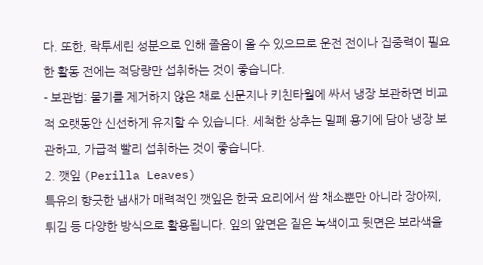다. 또한, 락투세린 성분으로 인해 졸음이 올 수 있으므로 운전 전이나 집중력이 필요한 활동 전에는 적당량만 섭취하는 것이 좋습니다.
- 보관법: 물기를 제거하지 않은 채로 신문지나 키친타월에 싸서 냉장 보관하면 비교적 오랫동안 신선하게 유지할 수 있습니다. 세척한 상추는 밀폐 용기에 담아 냉장 보관하고, 가급적 빨리 섭취하는 것이 좋습니다.
2. 깻잎 (Perilla Leaves)
특유의 향긋한 냄새가 매력적인 깻잎은 한국 요리에서 쌈 채소뿐만 아니라 장아찌, 튀김 등 다양한 방식으로 활용됩니다. 잎의 앞면은 짙은 녹색이고 뒷면은 보라색을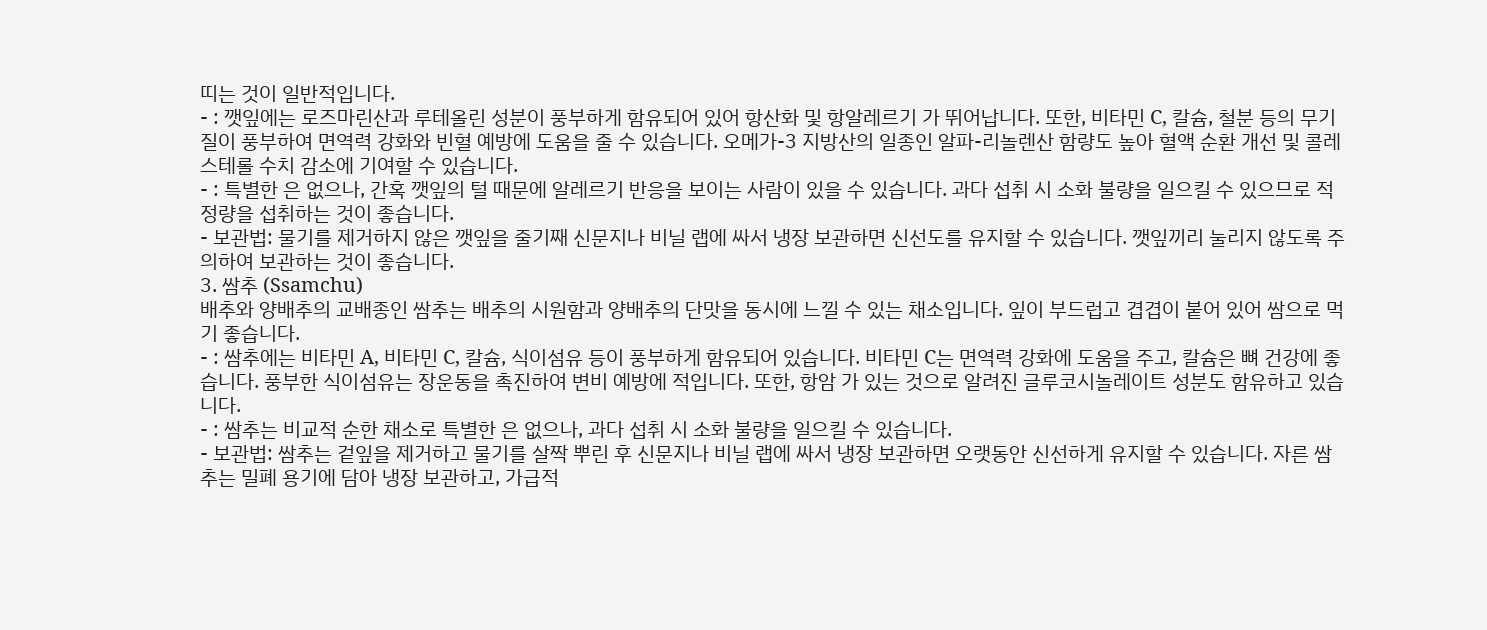띠는 것이 일반적입니다.
- : 깻잎에는 로즈마린산과 루테올린 성분이 풍부하게 함유되어 있어 항산화 및 항알레르기 가 뛰어납니다. 또한, 비타민 C, 칼슘, 철분 등의 무기질이 풍부하여 면역력 강화와 빈혈 예방에 도움을 줄 수 있습니다. 오메가-3 지방산의 일종인 알파-리놀렌산 함량도 높아 혈액 순환 개선 및 콜레스테롤 수치 감소에 기여할 수 있습니다.
- : 특별한 은 없으나, 간혹 깻잎의 털 때문에 알레르기 반응을 보이는 사람이 있을 수 있습니다. 과다 섭취 시 소화 불량을 일으킬 수 있으므로 적정량을 섭취하는 것이 좋습니다.
- 보관법: 물기를 제거하지 않은 깻잎을 줄기째 신문지나 비닐 랩에 싸서 냉장 보관하면 신선도를 유지할 수 있습니다. 깻잎끼리 눌리지 않도록 주의하여 보관하는 것이 좋습니다.
3. 쌈추 (Ssamchu)
배추와 양배추의 교배종인 쌈추는 배추의 시원함과 양배추의 단맛을 동시에 느낄 수 있는 채소입니다. 잎이 부드럽고 겹겹이 붙어 있어 쌈으로 먹기 좋습니다.
- : 쌈추에는 비타민 A, 비타민 C, 칼슘, 식이섬유 등이 풍부하게 함유되어 있습니다. 비타민 C는 면역력 강화에 도움을 주고, 칼슘은 뼈 건강에 좋습니다. 풍부한 식이섬유는 장운동을 촉진하여 변비 예방에 적입니다. 또한, 항암 가 있는 것으로 알려진 글루코시놀레이트 성분도 함유하고 있습니다.
- : 쌈추는 비교적 순한 채소로 특별한 은 없으나, 과다 섭취 시 소화 불량을 일으킬 수 있습니다.
- 보관법: 쌈추는 겉잎을 제거하고 물기를 살짝 뿌린 후 신문지나 비닐 랩에 싸서 냉장 보관하면 오랫동안 신선하게 유지할 수 있습니다. 자른 쌈추는 밀폐 용기에 담아 냉장 보관하고, 가급적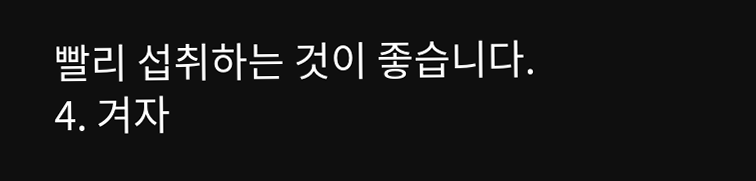빨리 섭취하는 것이 좋습니다.
4. 겨자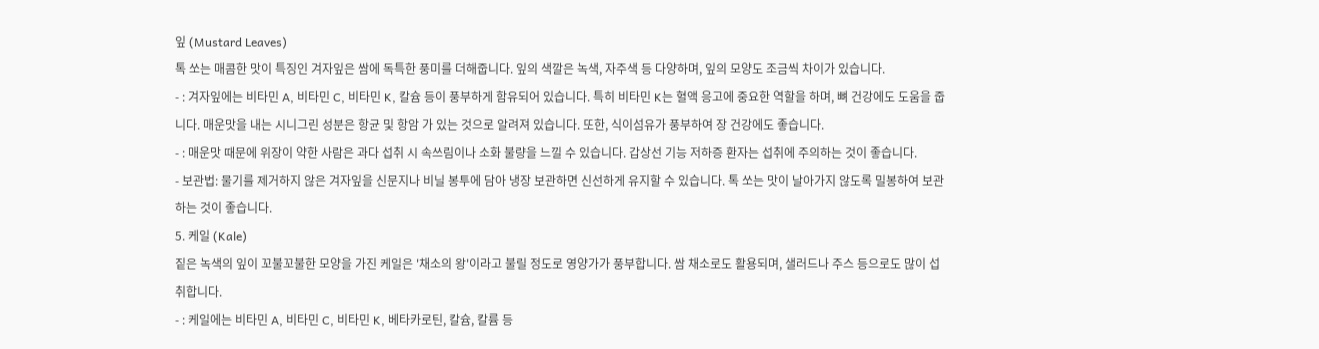잎 (Mustard Leaves)
톡 쏘는 매콤한 맛이 특징인 겨자잎은 쌈에 독특한 풍미를 더해줍니다. 잎의 색깔은 녹색, 자주색 등 다양하며, 잎의 모양도 조금씩 차이가 있습니다.
- : 겨자잎에는 비타민 A, 비타민 C, 비타민 K, 칼슘 등이 풍부하게 함유되어 있습니다. 특히 비타민 K는 혈액 응고에 중요한 역할을 하며, 뼈 건강에도 도움을 줍니다. 매운맛을 내는 시니그린 성분은 항균 및 항암 가 있는 것으로 알려져 있습니다. 또한, 식이섬유가 풍부하여 장 건강에도 좋습니다.
- : 매운맛 때문에 위장이 약한 사람은 과다 섭취 시 속쓰림이나 소화 불량을 느낄 수 있습니다. 갑상선 기능 저하증 환자는 섭취에 주의하는 것이 좋습니다.
- 보관법: 물기를 제거하지 않은 겨자잎을 신문지나 비닐 봉투에 담아 냉장 보관하면 신선하게 유지할 수 있습니다. 톡 쏘는 맛이 날아가지 않도록 밀봉하여 보관하는 것이 좋습니다.
5. 케일 (Kale)
짙은 녹색의 잎이 꼬불꼬불한 모양을 가진 케일은 '채소의 왕'이라고 불릴 정도로 영양가가 풍부합니다. 쌈 채소로도 활용되며, 샐러드나 주스 등으로도 많이 섭취합니다.
- : 케일에는 비타민 A, 비타민 C, 비타민 K, 베타카로틴, 칼슘, 칼륨 등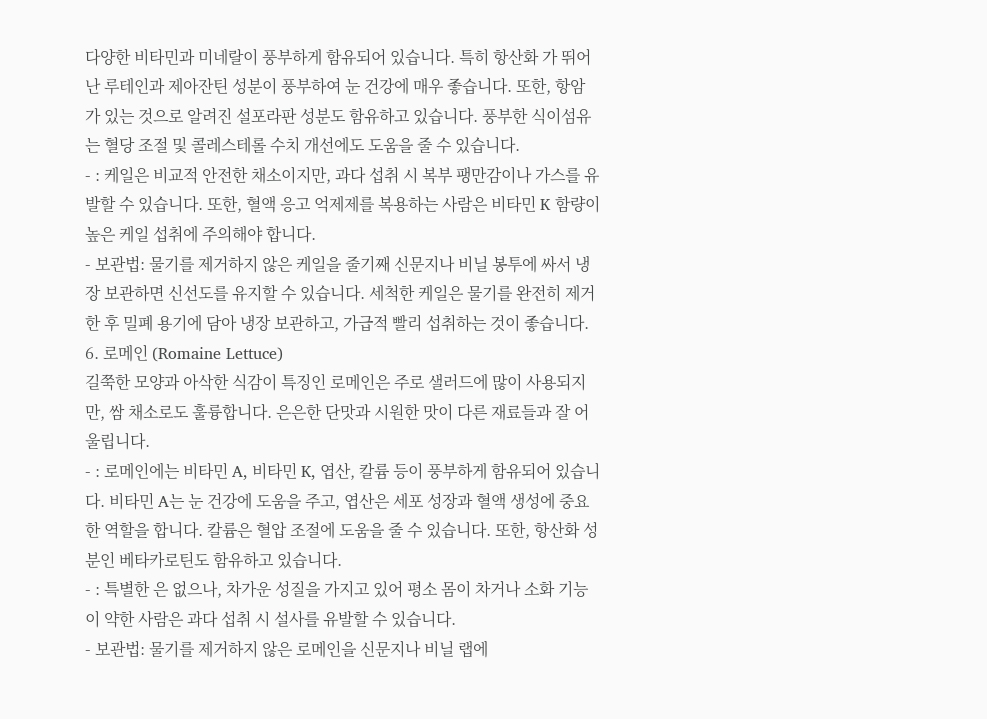다양한 비타민과 미네랄이 풍부하게 함유되어 있습니다. 특히 항산화 가 뛰어난 루테인과 제아잔틴 성분이 풍부하여 눈 건강에 매우 좋습니다. 또한, 항암 가 있는 것으로 알려진 설포라판 성분도 함유하고 있습니다. 풍부한 식이섬유는 혈당 조절 및 콜레스테롤 수치 개선에도 도움을 줄 수 있습니다.
- : 케일은 비교적 안전한 채소이지만, 과다 섭취 시 복부 팽만감이나 가스를 유발할 수 있습니다. 또한, 혈액 응고 억제제를 복용하는 사람은 비타민 K 함량이 높은 케일 섭취에 주의해야 합니다.
- 보관법: 물기를 제거하지 않은 케일을 줄기째 신문지나 비닐 봉투에 싸서 냉장 보관하면 신선도를 유지할 수 있습니다. 세척한 케일은 물기를 완전히 제거한 후 밀폐 용기에 담아 냉장 보관하고, 가급적 빨리 섭취하는 것이 좋습니다.
6. 로메인 (Romaine Lettuce)
길쭉한 모양과 아삭한 식감이 특징인 로메인은 주로 샐러드에 많이 사용되지만, 쌈 채소로도 훌륭합니다. 은은한 단맛과 시원한 맛이 다른 재료들과 잘 어울립니다.
- : 로메인에는 비타민 A, 비타민 K, 엽산, 칼륨 등이 풍부하게 함유되어 있습니다. 비타민 A는 눈 건강에 도움을 주고, 엽산은 세포 성장과 혈액 생성에 중요한 역할을 합니다. 칼륨은 혈압 조절에 도움을 줄 수 있습니다. 또한, 항산화 성분인 베타카로틴도 함유하고 있습니다.
- : 특별한 은 없으나, 차가운 성질을 가지고 있어 평소 몸이 차거나 소화 기능이 약한 사람은 과다 섭취 시 설사를 유발할 수 있습니다.
- 보관법: 물기를 제거하지 않은 로메인을 신문지나 비닐 랩에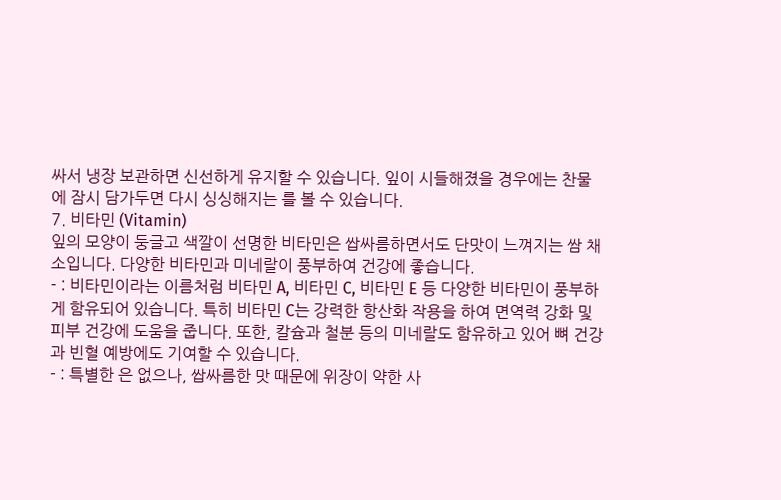싸서 냉장 보관하면 신선하게 유지할 수 있습니다. 잎이 시들해졌을 경우에는 찬물에 잠시 담가두면 다시 싱싱해지는 를 볼 수 있습니다.
7. 비타민 (Vitamin)
잎의 모양이 둥글고 색깔이 선명한 비타민은 쌉싸름하면서도 단맛이 느껴지는 쌈 채소입니다. 다양한 비타민과 미네랄이 풍부하여 건강에 좋습니다.
- : 비타민이라는 이름처럼 비타민 A, 비타민 C, 비타민 E 등 다양한 비타민이 풍부하게 함유되어 있습니다. 특히 비타민 C는 강력한 항산화 작용을 하여 면역력 강화 및 피부 건강에 도움을 줍니다. 또한, 칼슘과 철분 등의 미네랄도 함유하고 있어 뼈 건강과 빈혈 예방에도 기여할 수 있습니다.
- : 특별한 은 없으나, 쌉싸름한 맛 때문에 위장이 약한 사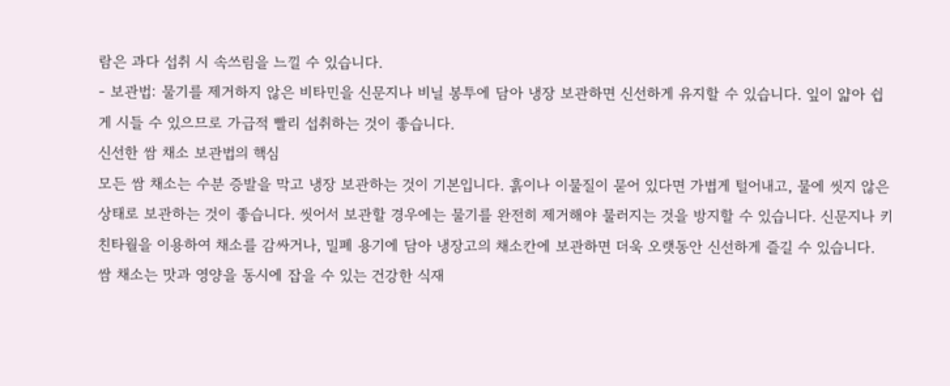람은 과다 섭취 시 속쓰림을 느낄 수 있습니다.
- 보관법: 물기를 제거하지 않은 비타민을 신문지나 비닐 봉투에 담아 냉장 보관하면 신선하게 유지할 수 있습니다. 잎이 얇아 쉽게 시들 수 있으므로 가급적 빨리 섭취하는 것이 좋습니다.
신선한 쌈 채소 보관법의 핵심
모든 쌈 채소는 수분 증발을 막고 냉장 보관하는 것이 기본입니다. 흙이나 이물질이 묻어 있다면 가볍게 털어내고, 물에 씻지 않은 상태로 보관하는 것이 좋습니다. 씻어서 보관할 경우에는 물기를 완전히 제거해야 물러지는 것을 방지할 수 있습니다. 신문지나 키친타월을 이용하여 채소를 감싸거나, 밀폐 용기에 담아 냉장고의 채소칸에 보관하면 더욱 오랫동안 신선하게 즐길 수 있습니다.
쌈 채소는 맛과 영양을 동시에 잡을 수 있는 건강한 식재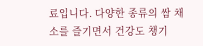료입니다. 다양한 종류의 쌈 채소를 즐기면서 건강도 챙기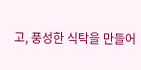고, 풍성한 식탁을 만들어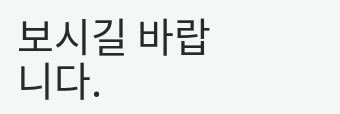보시길 바랍니다.